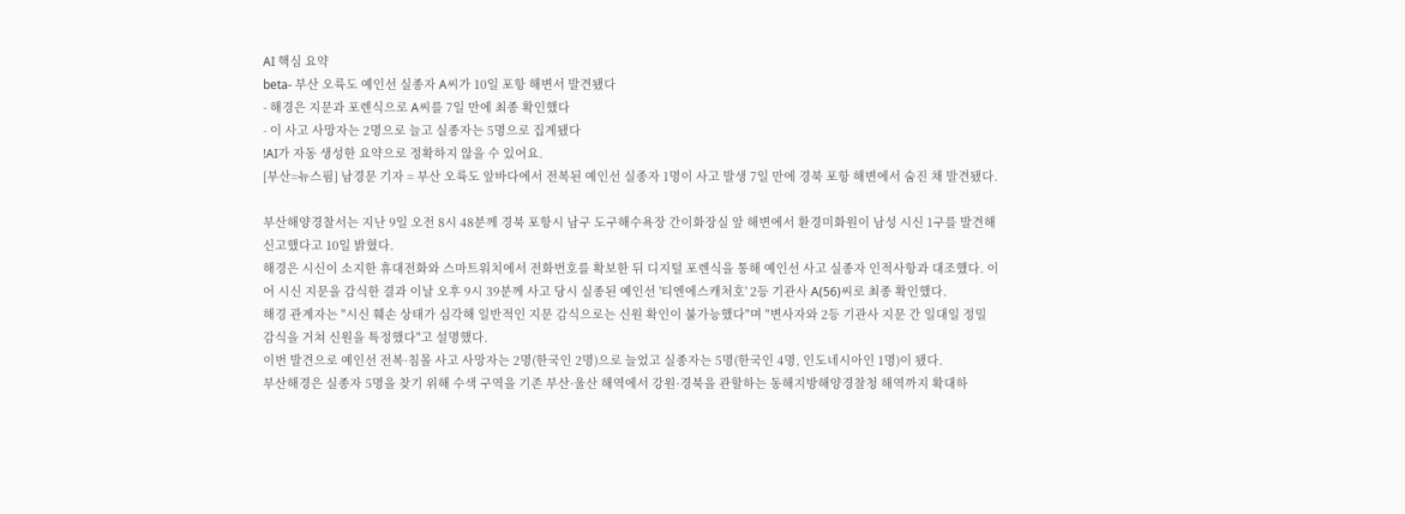AI 핵심 요약
beta- 부산 오륙도 예인선 실종자 A씨가 10일 포항 해변서 발견됐다
- 해경은 지문과 포렌식으로 A씨를 7일 만에 최종 확인했다
- 이 사고 사망자는 2명으로 늘고 실종자는 5명으로 집계됐다
!AI가 자동 생성한 요약으로 정확하지 않을 수 있어요.
[부산=뉴스핌] 남경문 기자 = 부산 오륙도 앞바다에서 전복된 예인선 실종자 1명이 사고 발생 7일 만에 경북 포항 해변에서 숨진 채 발견됐다.

부산해양경찰서는 지난 9일 오전 8시 48분께 경북 포항시 남구 도구해수욕장 간이화장실 앞 해변에서 환경미화원이 남성 시신 1구를 발견해 신고했다고 10일 밝혔다.
해경은 시신이 소지한 휴대전화와 스마트워치에서 전화번호를 확보한 뒤 디지털 포렌식을 통해 예인선 사고 실종자 인적사항과 대조했다. 이어 시신 지문을 감식한 결과 이날 오후 9시 39분께 사고 당시 실종된 예인선 '티엔에스캐처호' 2등 기관사 A(56)씨로 최종 확인했다.
해경 관계자는 "시신 훼손 상태가 심각해 일반적인 지문 감식으로는 신원 확인이 불가능했다"며 "변사자와 2등 기관사 지문 간 일대일 정밀 감식을 거쳐 신원을 특정했다"고 설명했다.
이번 발견으로 예인선 전복·침몰 사고 사망자는 2명(한국인 2명)으로 늘었고 실종자는 5명(한국인 4명, 인도네시아인 1명)이 됐다.
부산해경은 실종자 5명을 찾기 위해 수색 구역을 기존 부산·울산 해역에서 강원·경북을 관할하는 동해지방해양경찰청 해역까지 확대하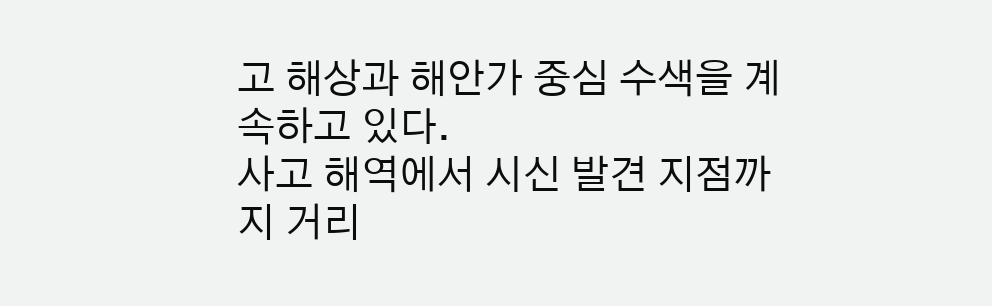고 해상과 해안가 중심 수색을 계속하고 있다.
사고 해역에서 시신 발견 지점까지 거리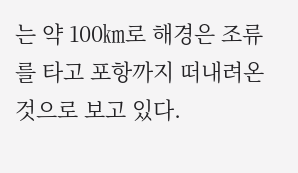는 약 100㎞로 해경은 조류를 타고 포항까지 떠내려온 것으로 보고 있다.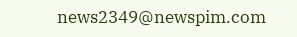news2349@newspim.com